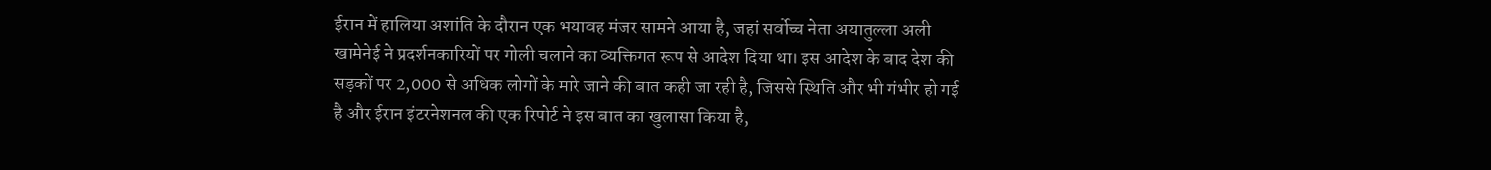ईरान में हालिया अशांति के दौरान एक भयावह मंजर सामने आया है, जहां सर्वोच्च नेता अयातुल्ला अली खामेनेई ने प्रदर्शनकारियों पर गोली चलाने का व्यक्तिगत रूप से आदेश दिया था। इस आदेश के बाद देश की सड़कों पर 2,000 से अधिक लोगों के मारे जाने की बात कही जा रही है, जिससे स्थिति और भी गंभीर हो गई है और ईरान इंटरनेशनल की एक रिपोर्ट ने इस बात का खुलासा किया है,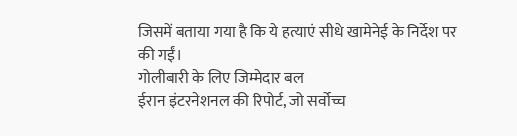जिसमें बताया गया है कि ये हत्याएं सीधे खामेनेई के निर्देश पर की गईं।
गोलीबारी के लिए जिम्मेदार बल
ईरान इंटरनेशनल की रिपोर्ट, जो सर्वोच्च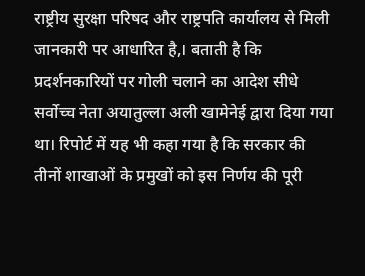राष्ट्रीय सुरक्षा परिषद और राष्ट्रपति कार्यालय से मिली जानकारी पर आधारित है,। बताती है कि प्रदर्शनकारियों पर गोली चलाने का आदेश सीधे सर्वोच्च नेता अयातुल्ला अली खामेनेई द्वारा दिया गया था। रिपोर्ट में यह भी कहा गया है कि सरकार की तीनों शाखाओं के प्रमुखों को इस निर्णय की पूरी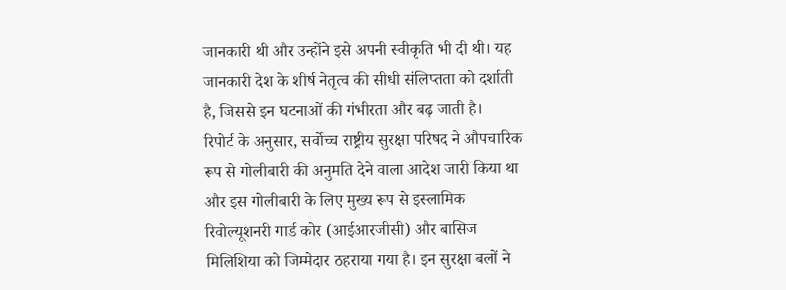जानकारी थी और उन्होंने इसे अपनी स्वीकृति भी दी थी। यह जानकारी देश के शीर्ष नेतृत्व की सीधी संलिप्तता को दर्शाती है, जिससे इन घटनाओं की गंभीरता और बढ़ जाती है।
रिपोर्ट के अनुसार, सर्वोच्च राष्ट्रीय सुरक्षा परिषद ने औपचारिक रूप से गोलीबारी की अनुमति देने वाला आदेश जारी किया था और इस गोलीबारी के लिए मुख्य रूप से इस्लामिक रिवोल्यूशनरी गार्ड कोर (आईआरजीसी) और बासिज मिलिशिया को जिम्मेदार ठहराया गया है। इन सुरक्षा बलों ने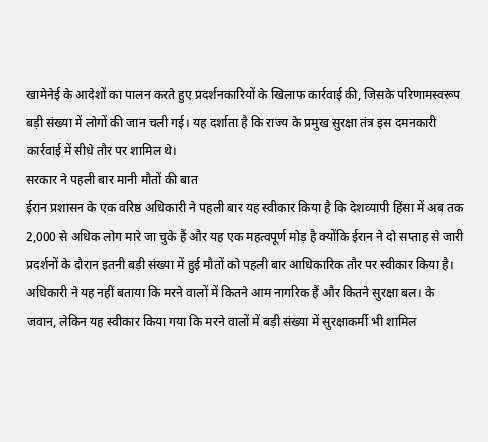खामेनेई के आदेशों का पालन करते हुए प्रदर्शनकारियों के खिलाफ कार्रवाई की, जिसके परिणामस्वरूप बड़ी संख्या में लोगों की जान चली गई। यह दर्शाता है कि राज्य के प्रमुख सुरक्षा तंत्र इस दमनकारी कार्रवाई में सीधे तौर पर शामिल थे।
सरकार ने पहली बार मानी मौतों की बात
ईरान प्रशासन के एक वरिष्ठ अधिकारी ने पहली बार यह स्वीकार किया है कि देशव्यापी हिंसा में अब तक 2,000 से अधिक लोग मारे जा चुके हैं और यह एक महत्वपूर्ण मोड़ है क्योंकि ईरान ने दो सप्ताह से जारी प्रदर्शनों के दौरान इतनी बड़ी संख्या में हुई मौतों को पहली बार आधिकारिक तौर पर स्वीकार किया है। अधिकारी ने यह नहीं बताया कि मरने वालों में कितने आम नागरिक हैं और कितने सुरक्षा बल। के जवान, लेकिन यह स्वीकार किया गया कि मरने वालों में बड़ी संख्या में सुरक्षाकर्मी भी शामिल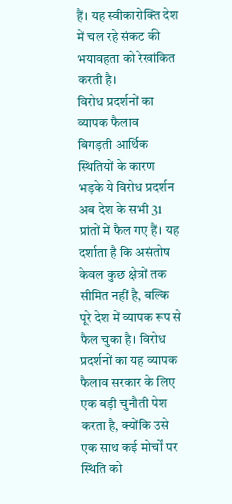हैं। यह स्वीकारोक्ति देश में चल रहे संकट की भयावहता को रेखांकित करती है।
विरोध प्रदर्शनों का व्यापक फैलाव
बिगड़ती आर्थिक स्थितियों के कारण भड़के ये विरोध प्रदर्शन अब देश के सभी 31 प्रांतों में फैल गए हैं। यह दर्शाता है कि असंतोष केवल कुछ क्षेत्रों तक सीमित नहीं है, बल्कि पूरे देश में व्यापक रूप से फैल चुका है। विरोध प्रदर्शनों का यह व्यापक फैलाव सरकार के लिए एक बड़ी चुनौती पेश करता है, क्योंकि उसे एक साथ कई मोर्चों पर स्थिति को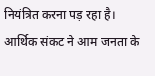नियंत्रित करना पड़ रहा है। आर्थिक संकट ने आम जनता के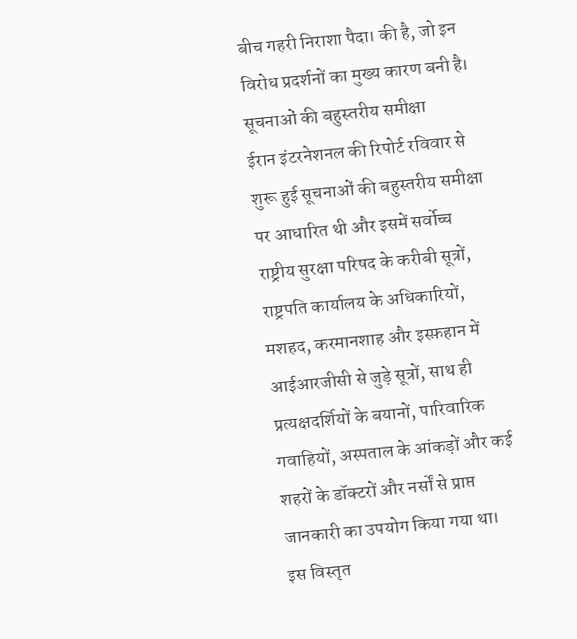बीच गहरी निराशा पैदा। की है, जो इन विरोध प्रदर्शनों का मुख्य कारण बनी है।
सूचनाओं की बहुस्तरीय समीक्षा
ईरान इंटरनेशनल की रिपोर्ट रविवार से शुरू हुई सूचनाओं की बहुस्तरीय समीक्षा पर आधारित थी और इसमें सर्वोच्च राष्ट्रीय सुरक्षा परिषद के करीबी सूत्रों, राष्ट्रपति कार्यालय के अधिकारियों, मशहद, करमानशाह और इस्फ़हान में आईआरजीसी से जुड़े सूत्रों, साथ ही प्रत्यक्षदर्शियों के बयानों, पारिवारिक गवाहियों, अस्पताल के आंकड़ों और कई शहरों के डॉक्टरों और नर्सों से प्राप्त जानकारी का उपयोग किया गया था। इस विस्तृत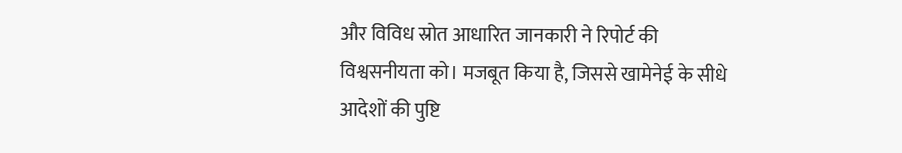और विविध स्रोत आधारित जानकारी ने रिपोर्ट की विश्वसनीयता को। मजबूत किया है, जिससे खामेनेई के सीधे आदेशों की पुष्टि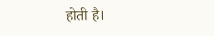होती है।